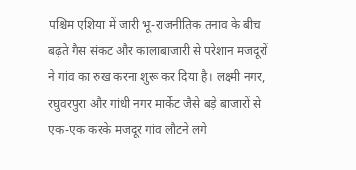पश्चिम एशिया में जारी भू-राजनीतिक तनाव के बीच बढ़ते गैस संकट और कालाबाजारी से परेशान मजदूरों ने गांव का रुख करना शुरू कर दिया है। लक्ष्मी नगर, रघुवरपुरा और गांधी नगर मार्केट जैसे बड़े बाजारों से एक-एक करके मजदूर गांव लौटने लगे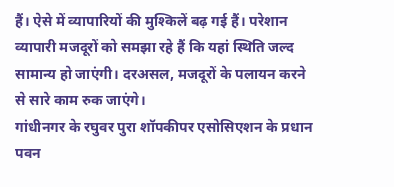हैं। ऐसे में व्यापारियों की मुश्किलें बढ़ गई हैं। परेशान व्यापारी मजदूरों को समझा रहे हैं कि यहां स्थिति जल्द सामान्य हो जाएंगी। दरअसल, मजदूरों के पलायन करने से सारे काम रुक जाएंगे।
गांधीनगर के रघुवर पुरा शॉपकीपर एसोसिएशन के प्रधान पवन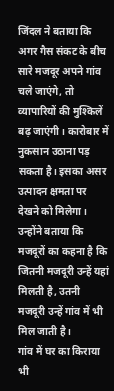जिंदल ने बताया कि अगर गैस संकट के बीच सारे मजदूर अपने गांव चले जाएंगे, तो व्यापारियों की मुश्किलें बढ़ जाएंगी। कारोबार में नुकसान उठाना पड़ सकता है। इसका असर उत्पादन क्षमता पर देखने को मिलेगा। उन्होंने बताया कि मजदूरों का कहना है कि जितनी मजदूरी उन्हें यहां मिलती है, उतनी मजदूरी उन्हें गांव में भी मिल जाती है।
गांव में घर का किराया भी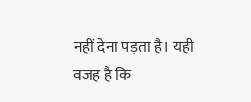नहीं देना पड़ता है। यही वजह है कि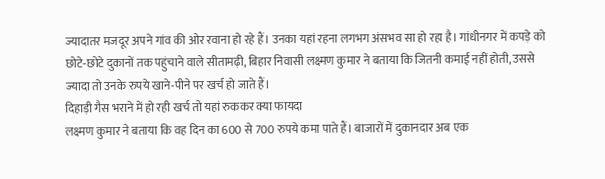ज्यादातर मजदूर अपने गांव की ओर रवाना हो रहे हैं। उनका यहां रहना लगभग अंसभव सा हो रहा है। गांधीनगर में कपड़े को छोटे-छोटे दुकानों तक पहुंचाने वाले सीतामढ़ी, बिहार निवासी लक्ष्मण कुमार ने बताया कि जितनी कमाई नहीं होती, उससे ज्यादा तो उनके रुपये खाने-पीने पर खर्च हो जाते हैं।
दिहाड़ी गैस भराने में हो रही खर्च तो यहां रुककर क्या फायदा
लक्ष्मण कुमार ने बताया कि वह दिन का 600 से 700 रुपये कमा पाते हैं। बाजारों में दुकानदार अब एक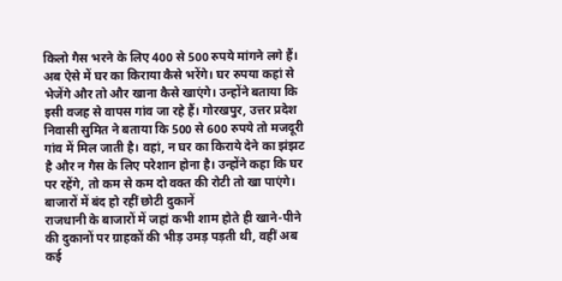किलो गैस भरने के लिए 400 से 500 रुपये मांगने लगे हैं। अब ऐसे में घर का किराया कैसे भरेंगे। घर रुपया कहां से भेजेंगे और तो और खाना कैसे खाएंगे। उन्होंने बताया कि इसी वजह से वापस गांव जा रहे हैं। गोरखपुर, उत्तर प्रदेश निवासी सुमित ने बताया कि 500 से 600 रुपये तो मजदूरी गांव में मिल जाती है। वहां, न घर का किराये देने का झंझट है और न गैस के लिए परेशान होना है। उन्होंने कहा कि घर पर रहेंगे, तो कम से कम दो वक्त की रोटी तो खा पाएंगे।
बाजारों में बंद हो रहीं छोटी दुकानें
राजधानी के बाजारों में जहां कभी शाम होते ही खाने-पीने की दुकानों पर ग्राहकों की भीड़ उमड़ पड़ती थी, वहीं अब कई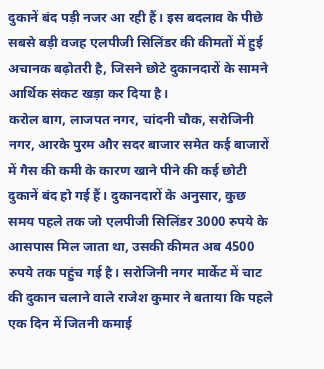दुकानें बंद पड़ी नजर आ रही हैं। इस बदलाव के पीछे सबसे बड़ी वजह एलपीजी सिलिंडर की कीमतों में हुई अचानक बढ़ोतरी है, जिसने छोटे दुकानदारों के सामने आर्थिक संकट खड़ा कर दिया है।
करोल बाग, लाजपत नगर, चांदनी चौक, सरोजिनी नगर, आरके पुरम और सदर बाजार समेत कई बाजारों में गैस की कमी के कारण खाने पीने की कई छोटी दुकानें बंद हो गई हैं। दुकानदारों के अनुसार, कुछ समय पहले तक जो एलपीजी सिलिंडर 3000 रुपये के आसपास मिल जाता था, उसकी कीमत अब 4500 रुपये तक पहुंच गई है। सरोजिनी नगर मार्केट में चाट की दुकान चलाने वाले राजेश कुमार ने बताया कि पहले एक दिन में जितनी कमाई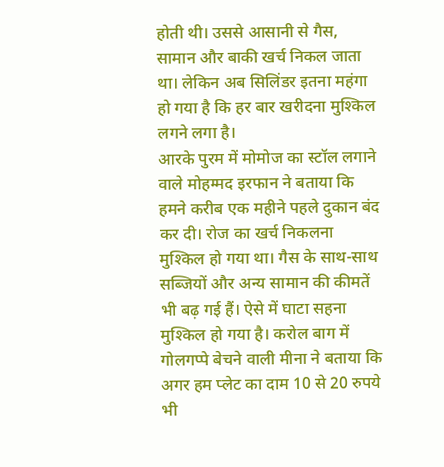होती थी। उससे आसानी से गैस, सामान और बाकी खर्च निकल जाता था। लेकिन अब सिलिंडर इतना महंगा हो गया है कि हर बार खरीदना मुश्किल लगने लगा है।
आरके पुरम में मोमोज का स्टॉल लगाने वाले मोहम्मद इरफान ने बताया कि हमने करीब एक महीने पहले दुकान बंद कर दी। रोज का खर्च निकलना मुश्किल हो गया था। गैस के साथ-साथ सब्जियों और अन्य सामान की कीमतें भी बढ़ गई हैं। ऐसे में घाटा सहना मुश्किल हो गया है। करोल बाग में गोलगप्पे बेचने वाली मीना ने बताया कि अगर हम प्लेट का दाम 10 से 20 रुपये भी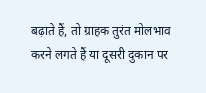बढ़ाते हैं, तो ग्राहक तुरंत मोलभाव करने लगते हैं या दूसरी दुकान पर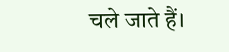चले जाते हैं।